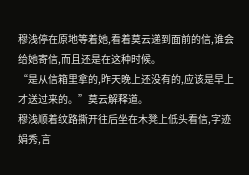穆浅停在原地等着她,看着莫云递到面前的信,谁会给她寄信,而且还是在这种时候。
“是从信箱里拿的,昨天晚上还没有的,应该是早上才送过来的。”莫云解释道。
穆浅顺着纹路撕开往后坐在木凳上低头看信,字迹娟秀,言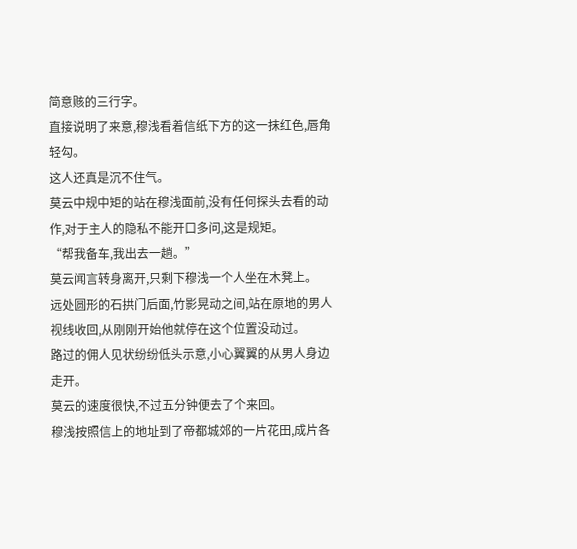简意赅的三行字。
直接说明了来意,穆浅看着信纸下方的这一抹红色,唇角轻勾。
这人还真是沉不住气。
莫云中规中矩的站在穆浅面前,没有任何探头去看的动作,对于主人的隐私不能开口多问,这是规矩。
“帮我备车,我出去一趟。”
莫云闻言转身离开,只剩下穆浅一个人坐在木凳上。
远处圆形的石拱门后面,竹影晃动之间,站在原地的男人视线收回,从刚刚开始他就停在这个位置没动过。
路过的佣人见状纷纷低头示意,小心翼翼的从男人身边走开。
莫云的速度很快,不过五分钟便去了个来回。
穆浅按照信上的地址到了帝都城郊的一片花田,成片各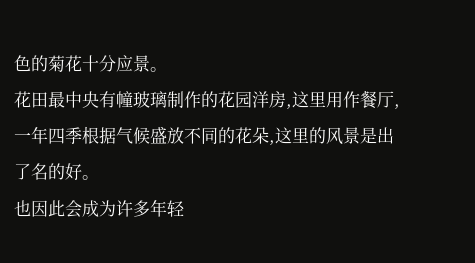色的菊花十分应景。
花田最中央有幢玻璃制作的花园洋房,这里用作餐厅,一年四季根据气候盛放不同的花朵,这里的风景是出了名的好。
也因此会成为许多年轻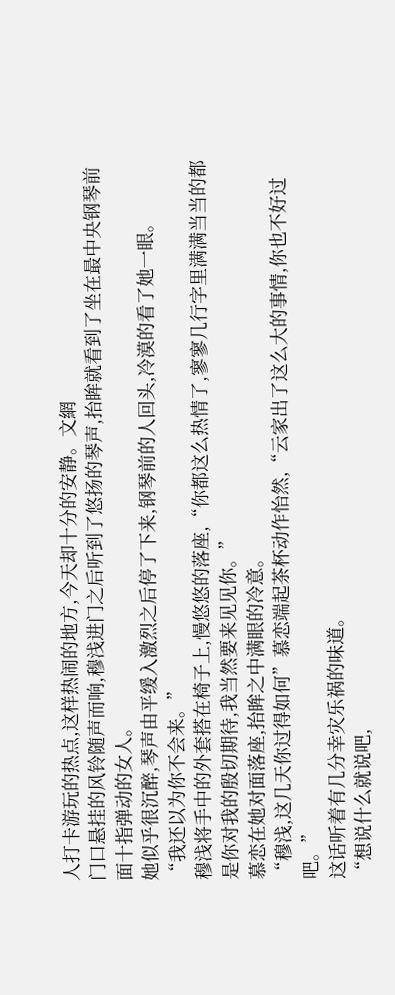人打卡游玩的热点,这样热闹的地方,今天却十分的安静。文網
门口悬挂的风铃随声而响,穆浅进门之后听到了悠扬的琴声,抬眸就看到了坐在最中央钢琴前面十指弹动的女人。
她似乎很沉醉,琴声由平缓入激烈之后停了下来,钢琴前的人回头,冷漠的看了她一眼。
“我还以为你不会来。”
穆浅将手中的外套搭在椅子上,慢悠悠的落座,“你都这么热情了,寥寥几行字里满满当当的都是你对我的殷切期待,我当然要来见见你。”
慕恋在她对面落座,抬眸之中满眼的冷意。
“穆浅,这几天你过得如何”慕恋端起茶杯动作怡然,“云家出了这么大的事情,你也不好过吧。”
这话听着有几分幸灾乐祸的味道。
“想说什么就说吧,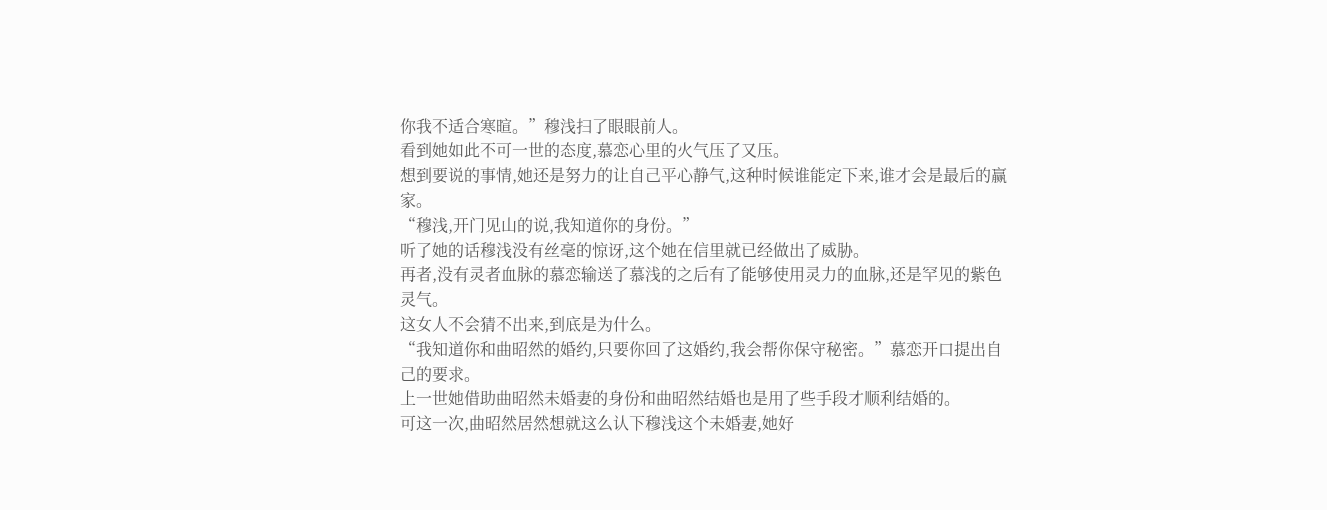你我不适合寒暄。”穆浅扫了眼眼前人。
看到她如此不可一世的态度,慕恋心里的火气压了又压。
想到要说的事情,她还是努力的让自己平心静气,这种时候谁能定下来,谁才会是最后的赢家。
“穆浅,开门见山的说,我知道你的身份。”
听了她的话穆浅没有丝毫的惊讶,这个她在信里就已经做出了威胁。
再者,没有灵者血脉的慕恋输送了慕浅的之后有了能够使用灵力的血脉,还是罕见的紫色灵气。
这女人不会猜不出来,到底是为什么。
“我知道你和曲昭然的婚约,只要你回了这婚约,我会帮你保守秘密。”慕恋开口提出自己的要求。
上一世她借助曲昭然未婚妻的身份和曲昭然结婚也是用了些手段才顺利结婚的。
可这一次,曲昭然居然想就这么认下穆浅这个未婚妻,她好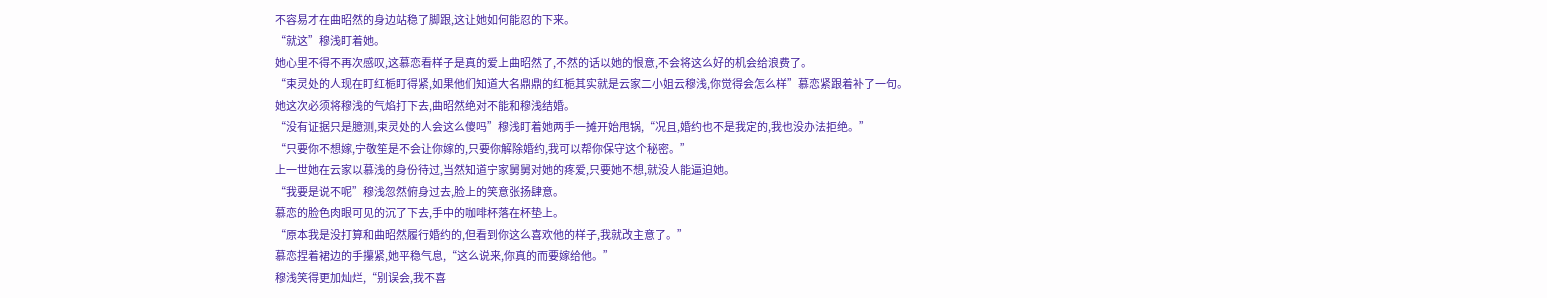不容易才在曲昭然的身边站稳了脚跟,这让她如何能忍的下来。
“就这”穆浅盯着她。
她心里不得不再次感叹,这慕恋看样子是真的爱上曲昭然了,不然的话以她的恨意,不会将这么好的机会给浪费了。
“束灵处的人现在盯红栀盯得紧,如果他们知道大名鼎鼎的红栀其实就是云家二小姐云穆浅,你觉得会怎么样”慕恋紧跟着补了一句。
她这次必须将穆浅的气焰打下去,曲昭然绝对不能和穆浅结婚。
“没有证据只是臆测,束灵处的人会这么傻吗”穆浅盯着她两手一摊开始甩锅,“况且,婚约也不是我定的,我也没办法拒绝。”
“只要你不想嫁,宁敬笙是不会让你嫁的,只要你解除婚约,我可以帮你保守这个秘密。”
上一世她在云家以慕浅的身份待过,当然知道宁家舅舅对她的疼爱,只要她不想,就没人能逼迫她。
“我要是说不呢”穆浅忽然俯身过去,脸上的笑意张扬肆意。
慕恋的脸色肉眼可见的沉了下去,手中的咖啡杯落在杯垫上。
“原本我是没打算和曲昭然履行婚约的,但看到你这么喜欢他的样子,我就改主意了。”
慕恋捏着裙边的手攥紧,她平稳气息,“这么说来,你真的而要嫁给他。”
穆浅笑得更加灿烂,“别误会,我不喜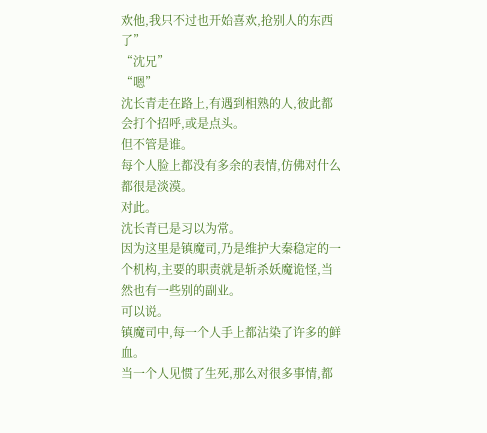欢他,我只不过也开始喜欢,抢别人的东西了”
“沈兄”
“嗯”
沈长青走在路上,有遇到相熟的人,彼此都会打个招呼,或是点头。
但不管是谁。
每个人脸上都没有多余的表情,仿佛对什么都很是淡漠。
对此。
沈长青已是习以为常。
因为这里是镇魔司,乃是维护大秦稳定的一个机构,主要的职责就是斩杀妖魔诡怪,当然也有一些别的副业。
可以说。
镇魔司中,每一个人手上都沾染了许多的鲜血。
当一个人见惯了生死,那么对很多事情,都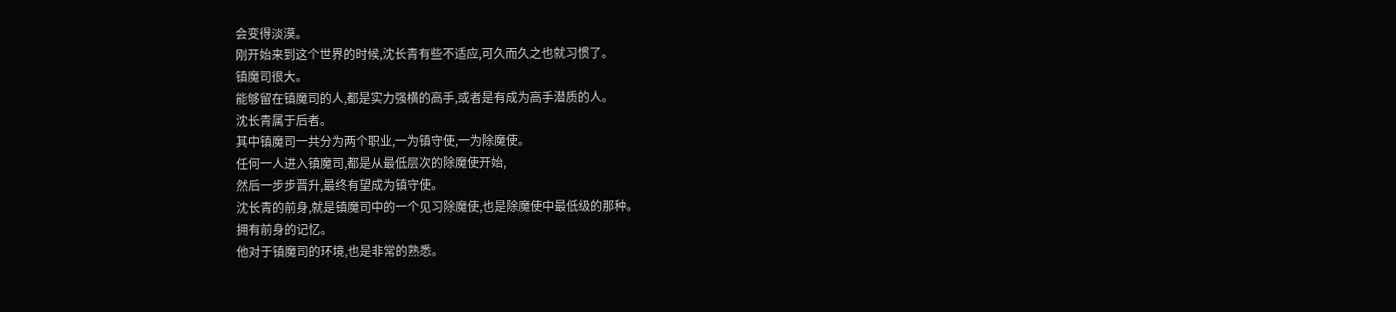会变得淡漠。
刚开始来到这个世界的时候,沈长青有些不适应,可久而久之也就习惯了。
镇魔司很大。
能够留在镇魔司的人,都是实力强横的高手,或者是有成为高手潜质的人。
沈长青属于后者。
其中镇魔司一共分为两个职业,一为镇守使,一为除魔使。
任何一人进入镇魔司,都是从最低层次的除魔使开始,
然后一步步晋升,最终有望成为镇守使。
沈长青的前身,就是镇魔司中的一个见习除魔使,也是除魔使中最低级的那种。
拥有前身的记忆。
他对于镇魔司的环境,也是非常的熟悉。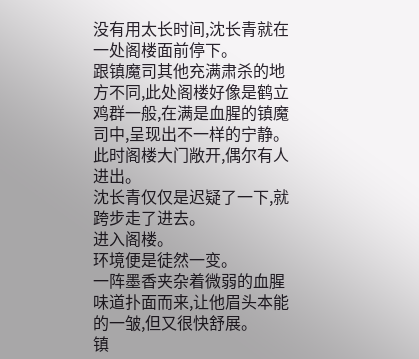没有用太长时间,沈长青就在一处阁楼面前停下。
跟镇魔司其他充满肃杀的地方不同,此处阁楼好像是鹤立鸡群一般,在满是血腥的镇魔司中,呈现出不一样的宁静。
此时阁楼大门敞开,偶尔有人进出。
沈长青仅仅是迟疑了一下,就跨步走了进去。
进入阁楼。
环境便是徒然一变。
一阵墨香夹杂着微弱的血腥味道扑面而来,让他眉头本能的一皱,但又很快舒展。
镇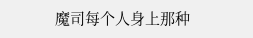魔司每个人身上那种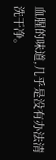血腥的味道,几乎是没有办法清洗干净。